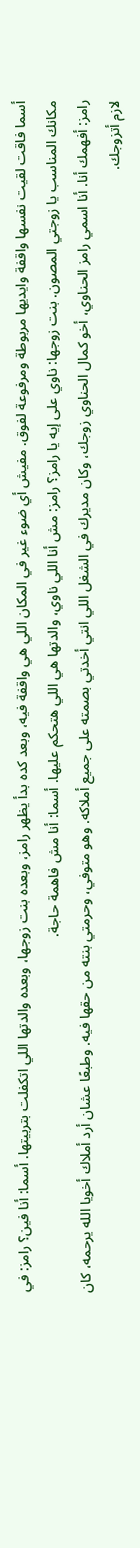أسما فاقت لقيت نفسها واقفة وايديها مربوطة ومرفوعة لفوق. مفيش أي ضوء غير في المكان اللي هي واقفة فيه، وبعد كده بدأ يظهر رامز، وبعده بنت زوجها، وبعده والدتها اللي اتكفلت بتربيتها. أسما: أنا فين؟ رامز: في مكانك المناسب يا زوجتي المصون. بنت زوجها: ناوي على إيه يا رامز؟ رامز: مش أنا اللي ناوي، والدتها هي اللي هتحكم عليها. أسما: أنا مش فاهمة حاجة.
رامز: أفهمك أنا. أنا اسمي رامز الحناوي، أخو كمال الحناوي زوجك، وكان مديرك في الشغل اللي انتي أخدتي بصمته على جميع أملاكه. وهو متوفي، وحرمتي بنته من حقها فيه. وطبعًا عشان أرد أملاك أخويا الله يرحمه، كان لازم أتزوجك.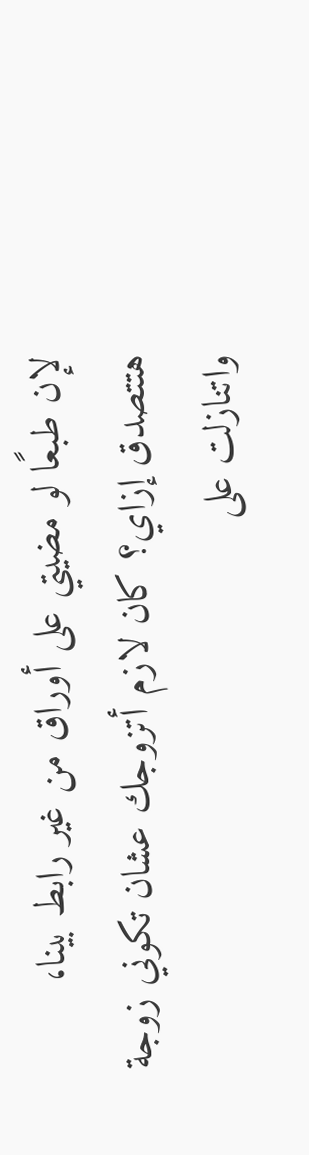لإن طبعًا لو مضيتي على أوراق من غير رابط بينا، هتتصدق إزاي؟ كان لازم أتزوجك عشان تكوني زوجة واتنازلت على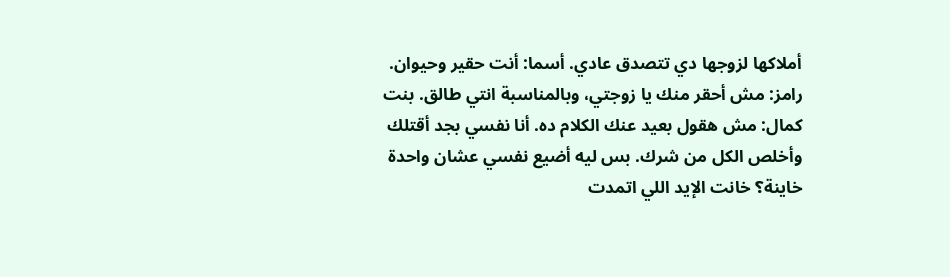أملاكها لزوجها دي تتصدق عادي. أسما: أنت حقير وحيوان.
رامز: مش أحقر منك يا زوجتي، وبالمناسبة انتي طالق. بنت كمال: مش هقول بعيد عنك الكلام ده. أنا نفسي بجد أقتلك وأخلص الكل من شرك. بس ليه أضيع نفسي عشان واحدة خاينة؟ خانت الإيد اللي اتمدت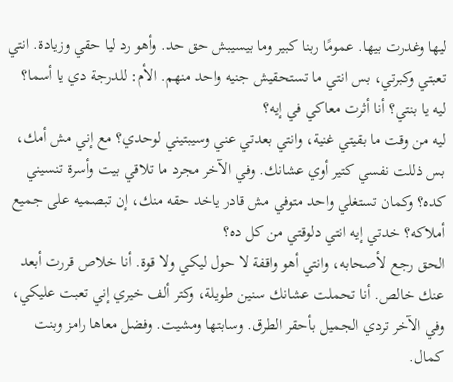ليها وغدرت بيها. عمومًا ربنا كبير وما بيسيبش حق حد. وأهو رد ليا حقي وزيادة. انتي تعبتي وكبرتي، بس انتي ما تستحقيش جنيه واحد منهم. الأم: للدرجة دي يا أسما؟ ليه يا بنتي؟ أنا أثرت معاكي في إيه؟
ليه من وقت ما بقيتي غنية، وانتي بعدتي عني وسيبتيني لوحدي؟ مع إني مش أمك، بس ذللت نفسي كتير أوي عشانك. وفي الآخر مجرد ما تلاقي بيت وأسرة تنسيني كده؟ وكمان تستغلي واحد متوفي مش قادر ياخد حقه منك، إن تبصميه على جميع أملاكه؟ خدتي إيه انتي دلوقتي من كل ده؟
الحق رجع لأصحابه، وانتي أهو واقفة لا حول ليكي ولا قوة. أنا خلاص قررت أبعد عنك خالص. أنا تحملت عشانك سنين طويلة، وكتر ألف خيري إني تعبت عليكي، وفي الآخر تردي الجميل بأحقر الطرق. وسابتها ومشيت. وفضل معاها رامز وبنت كمال.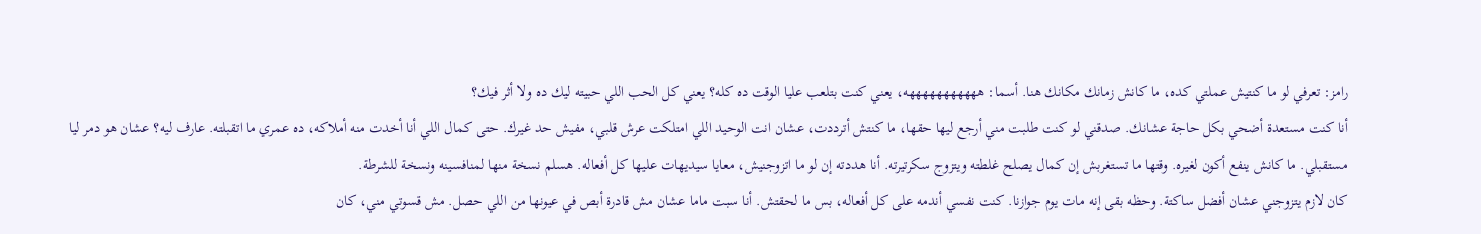رامز: تعرفي لو ما كنتيش عملتي كده، ما كانش زمانك مكانك هنا. أسما: هههههههههههه، يعني كنت بتلعب عليا الوقت ده كله؟ يعني كل الحب اللي حبيته ليك ده ولا أثر فيك؟
أنا كنت مستعدة أضحي بكل حاجة عشانك. صدقني لو كنت طلبت مني أرجع ليها حقها، ما كنتش أترددت، عشان انت الوحيد اللي امتلكت عرش قلبي، مفيش حد غيرك. حتى كمال اللي أنا أخدت منه أملاكه، ده عمري ما اتقبلته. عارف ليه؟ عشان هو دمر ليا مستقبلي. ما كانش ينفع أكون لغيره. وقتها ما تستغربش إن كمال يصلح غلطته ويتزوج سكرتيرته. أنا هددته إن لو ما اتزوجنيش، معايا سيديهات عليها كل أفعاله. هسلم نسخة منها لمنافسينه ونسخة للشرطة.
كان لازم يتزوجني عشان أفضل ساكتة. وحظه بقى إنه مات يوم جوازنا. كنت نفسي أندمه على كل أفعاله، بس ما لحقتش. أنا سبت ماما عشان مش قادرة أبص في عيونها من اللي حصل. مش قسوتي مني، كان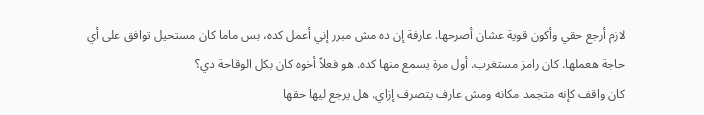لازم أرجع حقي وأكون قوية عشان أصرحها. عارفة إن ده مش مبرر إني أعمل كده، بس ماما كان مستحيل توافق على أي حاجة هعملها. كان رامز مستغرب. أول مرة يسمع منها كده. هو فعلاً أخوه كان بكل الوقاحة دي؟
كان واقف كإنه متجمد مكانه ومش عارف يتصرف إزاي. هل يرجع ليها حقها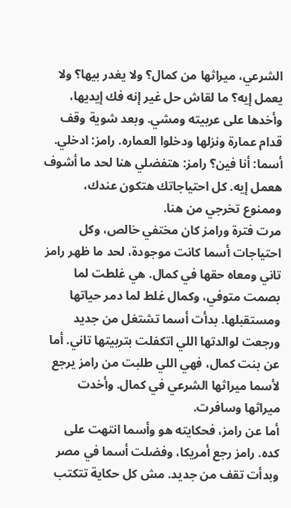الشرعي، ميراثها من كمال؟ ولا يغدر بيها؟ ولا يعمل إيه؟ ما لقاش حل غير إنه فك إيديها، وأخدها على عربيته ومشي. وبعد شوية وقف قدام عمارة ونزلها ودخلوا العماره. رامز: ادخلي. أسما: أنا فين؟ رامز: هتفضلي هنا لحد ما أشوف هعمل إيه. كل احتياجاتك هتكون عندك، وممنوع تخرجي من هنا.
مرت فترة ورامز كان مختفي خالص، وكل احتياجات أسما كانت موجودة، لحد ما ظهر رامز تاني ومعاه حقها في كمال. هي غلطت لما بصمت متوفي، وكمال غلط لما دمر حياتها ومستقبلها. بدأت أسما تشتغل من جديد ورجعت لوالدتها اللي اتكفلت بتربيتها تاني. أما عن بنت كمال، فهي اللي طلبت من رامز يرجع لأسما ميراثها الشرعي في كمال. وأخدت ميراثها وسافرت.
أما عن رامز، فحكايته هو وأسما انتهت على كده. رامز رجع أمريكا، وفضلت أسما في مصر وبدأت تقف من جديد. مش كل حكاية تتكتب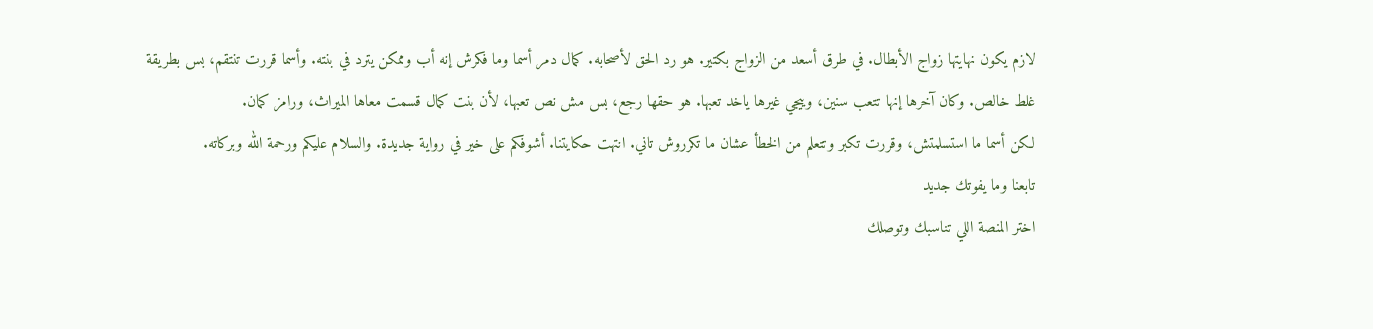لازم يكون نهايتها زواج الأبطال. في طرق أسعد من الزواج بكتير. هو رد الحق لأصحابه. كمال دمر أسما وما فكرش إنه أب وممكن يترد في بنته. وأسما قررت تنتقم، بس بطريقة غلط خالص. وكان آخرها إنها تتعب سنين، وييجي غيرها ياخد تعبها. هو حقها رجع، بس مش نص تعبها، لأن بنت كمال قسمت معاها الميراث، ورامز كمان.
لكن أسما ما استسلمتش، وقررت تكبر وتتعلم من الخطأ عشان ما تكرروش تاني. انتهت حكايتنا. أشوفكم على خير في رواية جديدة. والسلام عليكم ورحمة الله وبركاته.
تابعنا وما يفوتك جديد
اختر المنصة اللي تناسبك وتوصلك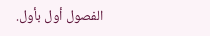الفصول أول بأول.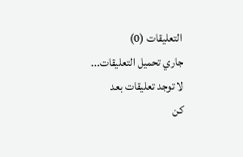التعليقات (0)
جاري تحميل التعليقات...
لا توجد تعليقات بعد
كن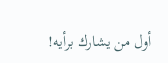أول من يشارك برأيه!